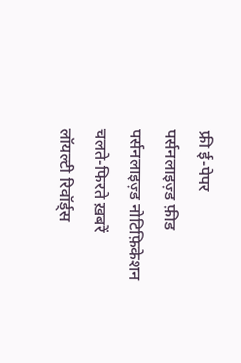फ्री ई-पेपर
पर्सनलाइज़्ड फ़ीड
पर्सनलाइज़्ड नोटिफ़िकेशन
चलते-फिरते ख़बरें
लॉयल्टी रिवॉर्ड्स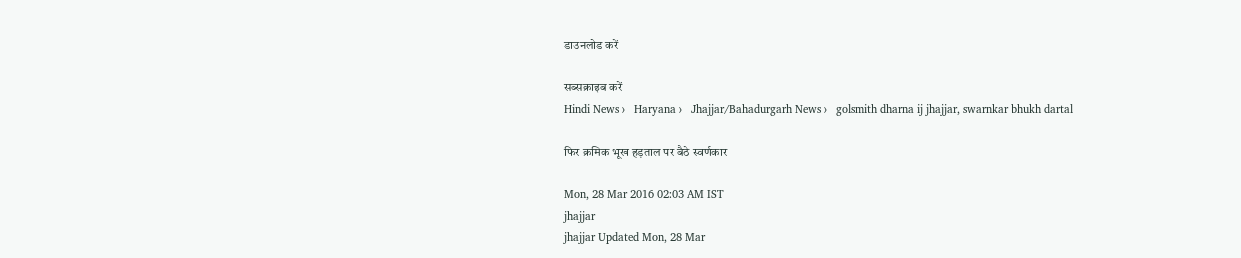डाउनलोड करें

सब्सक्राइब करें
Hindi News ›   Haryana ›   Jhajjar/Bahadurgarh News ›   golsmith dharna ij jhajjar, swarnkar bhukh dartal

फिर क्रमिक भूख हड़ताल पर बैठे स्वर्णकार

Mon, 28 Mar 2016 02:03 AM IST
jhajjar
jhajjar Updated Mon, 28 Mar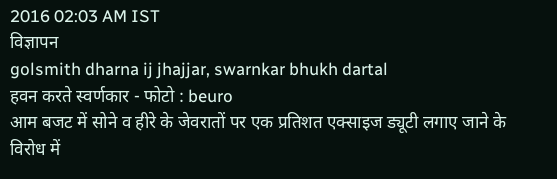2016 02:03 AM IST
विज्ञापन
golsmith dharna ij jhajjar, swarnkar bhukh dartal
हवन करते स्वर्णकार - फोटो : beuro
आम बजट में सोने व हीरे के जेवरातों पर एक प्रतिशत एक्साइज ड्यूटी लगाए जाने के विरोध में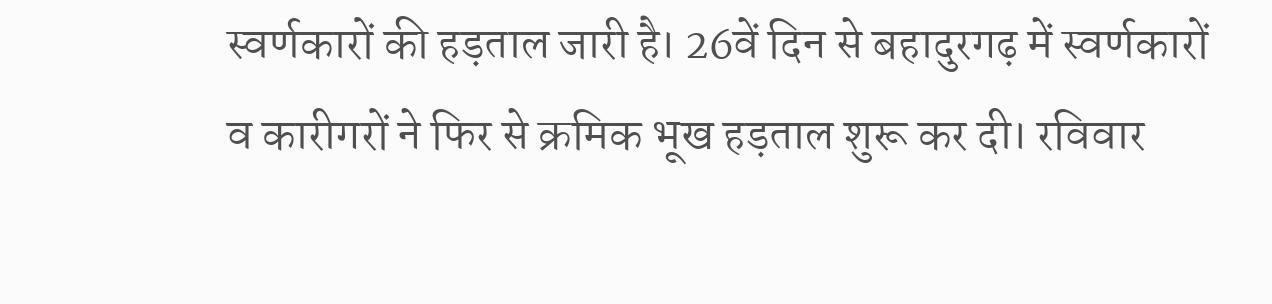स्वर्णकारों की हड़ताल जारी है। 26वें दिन से बहादुरगढ़ में स्वर्णकारों व कारीगरों ने फिर से क्रमिक भूख हड़ताल शुरू कर दी। रविवार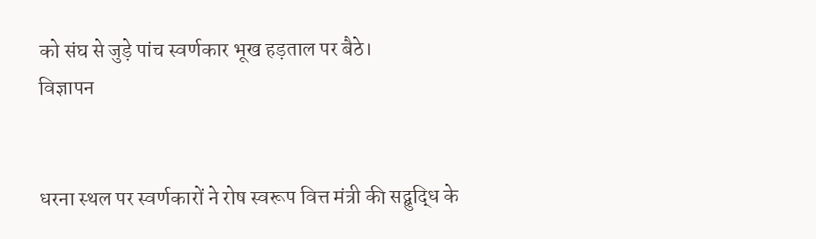को संघ से जुड़े पांच स्वर्णकार भूख हड़ताल पर बैठे।
विज्ञापन


धरना स्थल पर स्वर्णकारों ने रोष स्वरूप वित्त मंत्री की सद्बुद्धि के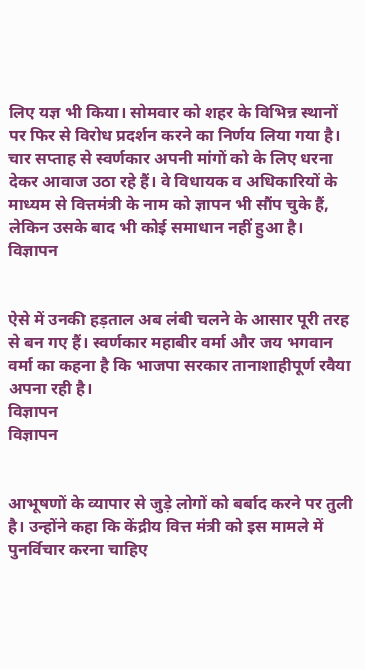लिए यज्ञ भी किया। सोमवार को शहर के विभिन्न स्थानों पर फिर से विरोध प्रदर्शन करने का निर्णय लिया गया है। चार सप्ताह से स्वर्णकार अपनी मांगों को के लिए धरना देकर आवाज उठा रहे हैं। वे विधायक व अधिकारियों के माध्यम से वित्तमंत्री के नाम को ज्ञापन भी सौंप चुके हैं, लेकिन उसके बाद भी कोई समाधान नहीं हुआ है।
विज्ञापन


ऐसे में उनकी हड़ताल अब लंबी चलने के आसार पूरी तरह से बन गए हैं। स्वर्णकार महाबीर वर्मा और जय भगवान वर्मा का कहना है कि भाजपा सरकार तानाशाहीपूर्ण रवैया अपना रही है।
विज्ञापन
विज्ञापन


आभूषणों के व्यापार से जुड़े लोगों को बर्बाद करने पर तुली है। उन्होंने कहा कि केंद्रीय वित्त मंत्री को इस मामले में पुनर्विचार करना चाहिए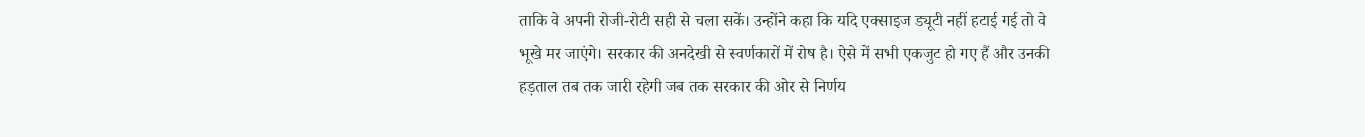ताकि वे अपनी रोजी-रोटी सही से चला सकें। उन्होंने कहा कि यदि एक्साइज ड्यूटी नहीं हटाई गई तो वे भूखे मर जाएंगे। सरकार की अनदेखी से स्वर्णकारों में रोष है। ऐसे में सभी एकजुट हो गए हैं और उनकी हड़ताल तब तक जारी रहेगी जब तक सरकार की ओर से निर्णय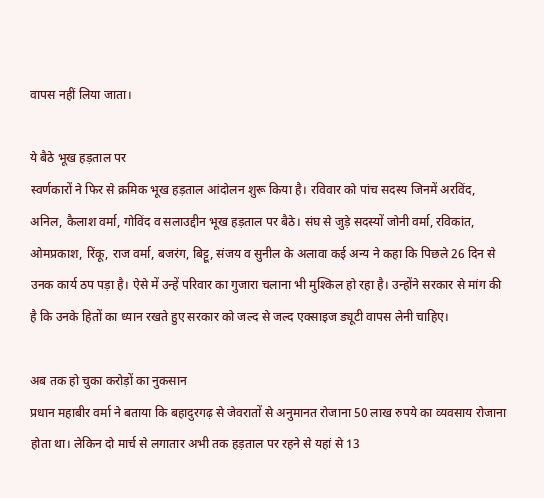वापस नहीं लिया जाता।

ये बैठे भूख हड़ताल पर
स्वर्णकारों ने फिर से क्रमिक भूख हड़ताल आंदोलन शुरू किया है। रविवार को पांच सदस्य जिनमें अरविंद, अनिल, कैलाश वर्मा, गोविंद व सलाउद्दीन भूख हड़ताल पर बैठे। संघ से जुड़े सदस्यों जोनी वर्मा, रविकांत, ओमप्रकाश, रिंकू, राज वर्मा, बजरंग, बिट्टू, संजय व सुनील के अलावा कई अन्य ने कहा कि पिछले 26 दिन से उनक कार्य ठप पड़ा है। ऐसे में उन्हें परिवार का गुजारा चलाना भी मुश्किल हो रहा है। उन्होंने सरकार से मांग की है कि उनके हितों का ध्यान रखते हुए सरकार को जल्द से जल्द एक्साइज ड्यूटी वापस लेनी चाहिए।

अब तक हो चुका करोड़ों का नुकसान
प्रधान महाबीर वर्मा ने बताया कि बहादुरगढ़ से जेवरातों से अनुमानत रोजाना 50 लाख रुपये का व्यवसाय रोजाना होता था। लेकिन दो मार्च से लगातार अभी तक हड़ताल पर रहने से यहां से 13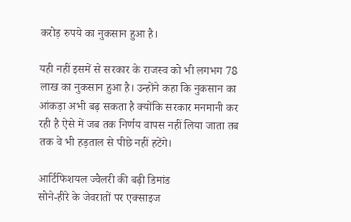करोड़ रुपये का नुकसान हुआ है।

यही नहीं इसमें से सरकार के राजस्व को भी लगभग 78 लाख का नुकसान हुआ है। उन्होंने कहा कि नुकसान का आंकड़ा अभी बढ़ सकता है क्योंकि सरकार मनमानी कर रही है ऐसे में जब तक निर्णय वापस नहीं लिया जाता तब तक वे भी हड़ताल से पीछे नहीं हटेंगे।

आर्टिफिशयल ज्वैलरी की बढ़ी डिमांड
सोने-हीरे के जेवरातों पर एक्साइज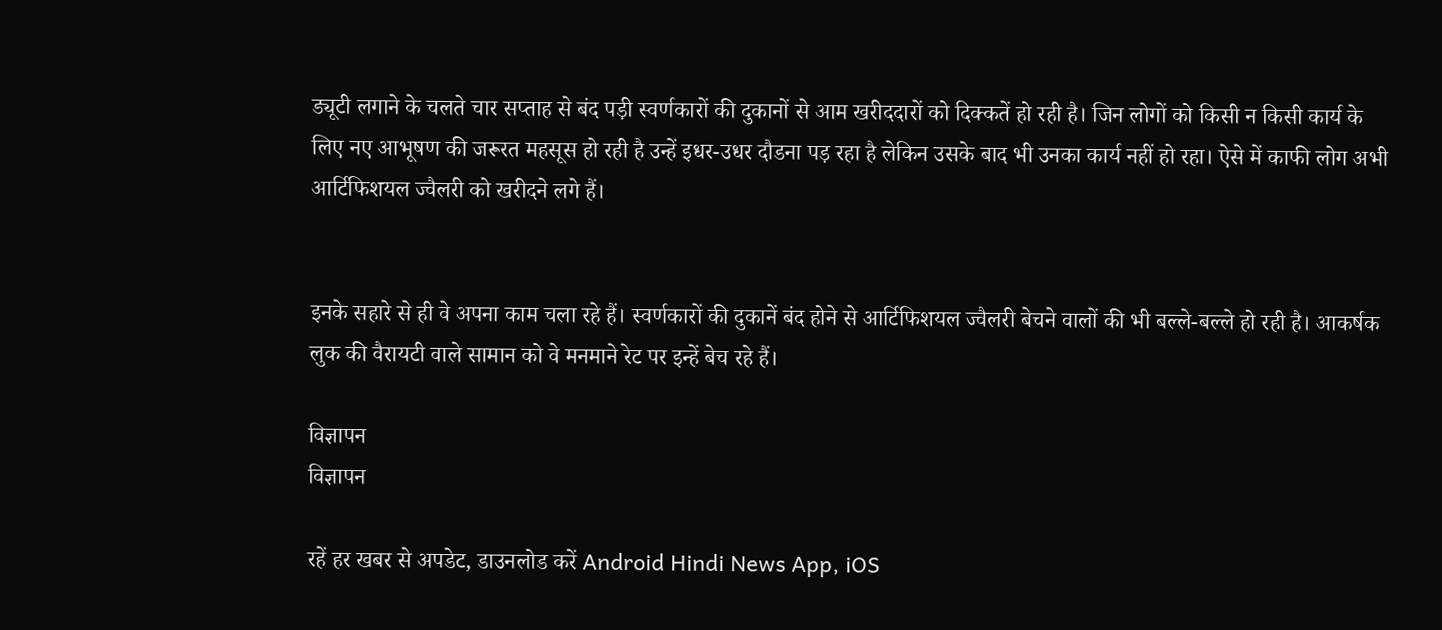ड्यूटी लगाने के चलते चार सप्ताह से बंद पड़ी स्वर्णकारों की दुकानों से आम खरीददारों को दिक्कतें हो रही है। जिन लोगों को किसी न किसी कार्य के लिए नए आभूषण की जरूरत महसूस हो रही है उन्हें इधर-उधर दौडना पड़ रहा है लेकिन उसके बाद भी उनका कार्य नहीं हो रहा। ऐसे में काफी लोग अभी आर्टिफिशयल ज्वैलरी को खरीदने लगे हैं।


इनके सहारे से ही वे अपना काम चला रहे हैं। स्वर्णकारों की दुकानें बंद होने से आर्टिफिशयल ज्वैलरी बेचने वालों की भी बल्ले-बल्ले हो रही है। आकर्षक लुक की वैरायटी वाले सामान को वे मनमाने रेट पर इन्हें बेच रहे हैं।

विज्ञापन
विज्ञापन

रहें हर खबर से अपडेट, डाउनलोड करें Android Hindi News App, iOS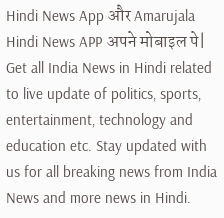Hindi News App और Amarujala Hindi News APP अपने मोबाइल पे|
Get all India News in Hindi related to live update of politics, sports, entertainment, technology and education etc. Stay updated with us for all breaking news from India News and more news in Hindi.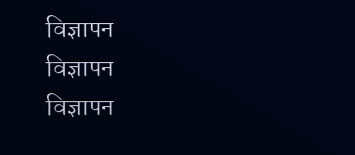विज्ञापन
विज्ञापन
विज्ञापन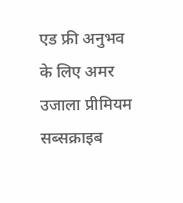एड फ्री अनुभव के लिए अमर उजाला प्रीमियम सब्सक्राइब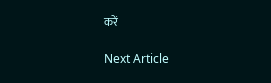करें

Next Article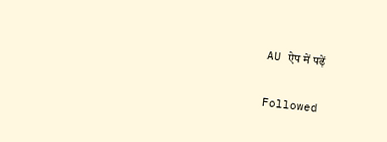AU ऐप में पढ़ें

Followed